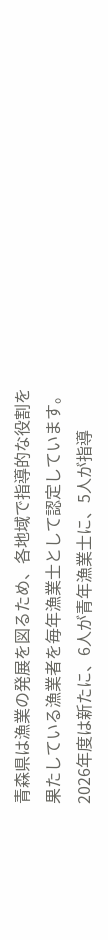青森県は漁業の発展を図るため、各地域で指導的な役割を果たしている漁業者を毎年漁業士として認定しています。
2026年度は新たに、6人が青年漁業士に、5人が指導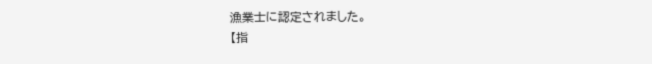漁業士に認定されました。
【指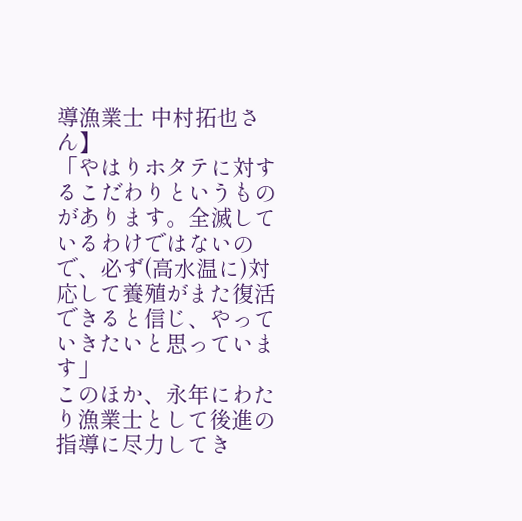導漁業士 中村拓也さん】
「やはりホタテに対するこだわりというものがあります。全滅しているわけではないので、必ず(高水温に)対応して養殖がまた復活できると信じ、やっていきたいと思っています」
このほか、永年にわたり漁業士として後進の指導に尽力してき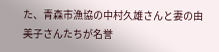た、青森市漁協の中村久雄さんと妻の由美子さんたちが名誉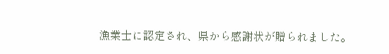漁業士に認定され、県から感謝状が贈られました。